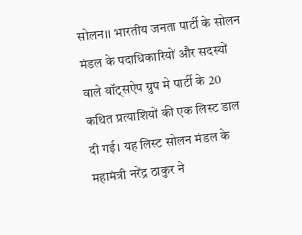सोलन।। भारतीय जनता पार्टी के सोलन मंडल के पदाधिकारियों और सदस्यों वाले वॉट्सऐप ग्रुप मे पार्टी के 20 कथित प्रत्याशियों की एक लिस्ट डाल दी गई। यह लिस्ट सोलन मंडल के महामंत्री नरेंद्र ठाकुर ने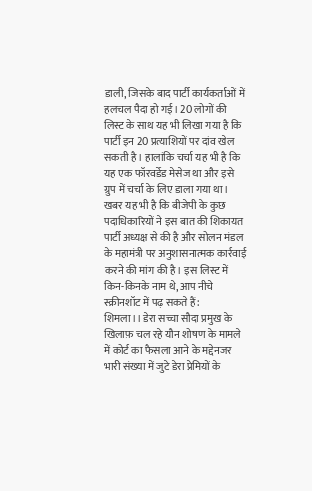डाली, जिसके बाद पार्टी कार्यकर्ताओं में हलचल पैदा हो गई। 20 लोगों की लिस्ट के साथ यह भी लिखा गया है कि पार्टी इन 20 प्रत्याशियों पर दांव खेल सकती है। हालांकि चर्चा यह भी है कि यह एक फॉरवर्डेड मेसेज था और इसे ग्रुप में चर्चा के लिए डाला गया था।
खबर यह भी है कि बीजेपी के कुछ पदाधिकारियों ने इस बात की शिकायत पार्टी अध्यक्ष से की है और सोलन मंडल के महामंत्री पर अनुशासनात्मक कार्रवाई करने की मांग की है। इस लिस्ट में किन-किनके नाम थे, आप नीचे स्क्रीनशॉट में पढ़ सकते हैं:
शिमला।। डेरा सच्चा सौदा प्रमुख के खिलाफ़ चल रहे यौन शोषण के मामले में कोर्ट का फैसला आने के मद्देनजर भारी संख्या में जुटे डेरा प्रेमियों के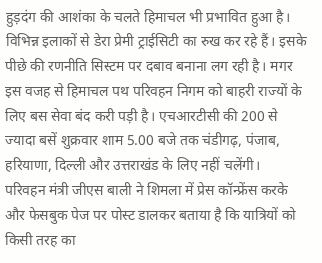हुड़दंग की आशंका के चलते हिमाचल भी प्रभावित हुआ है। विभिन्न इलाकों से डेरा प्रेमी ट्राईसिटी का रुख कर रहे हैं। इसके पीछे की रणनीति सिस्टम पर दबाव बनाना लग रही है। मगर इस वजह से हिमाचल पथ परिवहन निगम को बाहरी राज्यों के लिए बस सेवा बंद करी पड़ी है। एचआरटीसी की 200 से ज्यादा बसें शुक्रवार शाम 5.00 बजे तक चंडीगढ़, पंजाब, हरियाणा, दिल्ली और उत्तराखंड के लिए नहीं चलेंगी।
परिवहन मंत्री जीएस बाली ने शिमला में प्रेस कॉन्फ्रेंस करके और फेसबुक पेज पर पोस्ट डालकर बताया है कि यात्रियों को किसी तरह का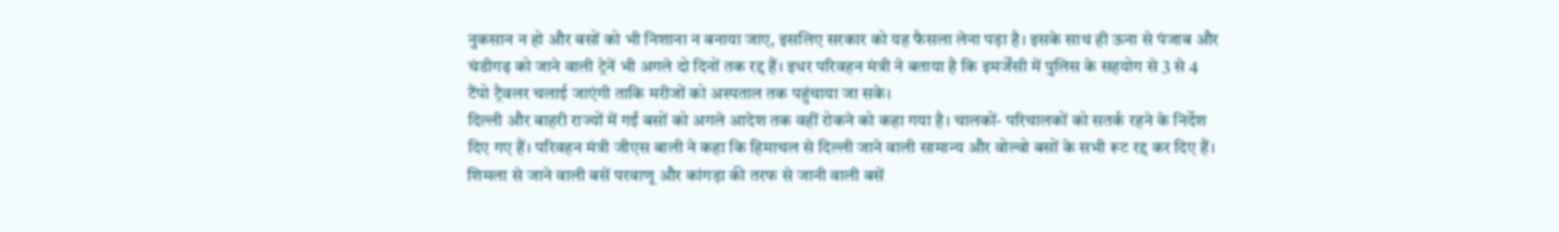नुकसान न हो और बसों को भी निशाना न बनाया जाए, इसलिए सरकार को यह फैसला लेना पड़ा है। इसके साथ ही ऊना से पंजाब और चंडीगढ़ को जाने वाली ट्रेनें भी अगले दो दिनों तक रद्द हैं। इधर परिवहन मंत्री ने बताया है कि इमर्जेंसी में पुलिस के सहयोग से 3 से 4 टैंपो ट्रैवलर चलाई जाएंगी ताकि मरीजों को अस्पताल तक पहुंचाया जा सके।
दिल्ली और बाहरी राज्यों में गईं बसों को अगले आदेश तक वहीं रोकने को कहा गया है। चालकों- परिचालकों को सतर्क रहने के निर्देश दिए गए हैं। परिवहन मंत्री जीएस बाली ने कहा कि हिमाचल से दिल्ली जाने वाली सामान्य और वोल्वो बसों के सभी रूट रद्द कर दिए हैं। शिमला से जाने वाली बसें परवाणू और कांगड़ा की तरफ से जानी वाली बसें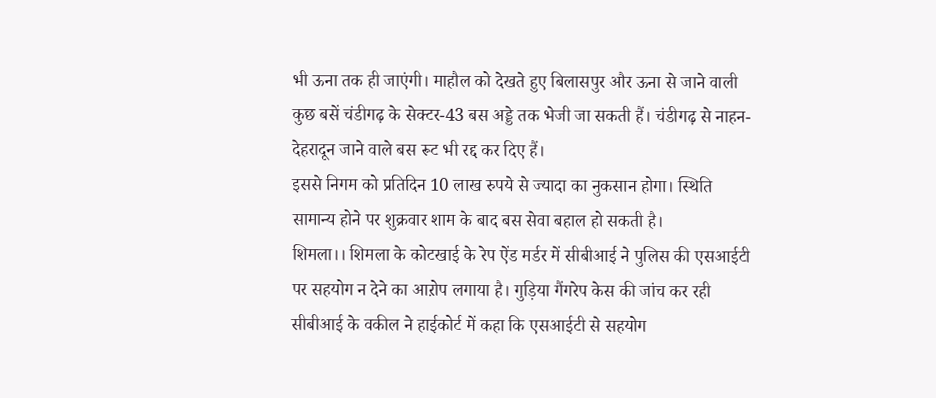भी ऊना तक ही जाएंगी। माहौल को देखते हुए बिलासपुर और ऊना से जाने वाली कुछ बसें चंडीगढ़ के सेक्टर-43 बस अड्डे तक भेजी जा सकती हैं। चंडीगढ़ से नाहन-देहरादून जाने वाले बस रूट भी रद्द कर दिए हैं।
इससे निगम को प्रतिदिन 10 लाख रुपये से ज्यादा का नुकसान होगा। स्थिति सामान्य होने पर शुक्रवार शाम के बाद बस सेवा बहाल हो सकती है।
शिमला।। शिमला के कोटखाई के रेप ऐंड मर्डर में सीबीआई ने पुलिस की एसआईटी पर सहयोग न देने का आऱोप लगाया है। गुड़िया गैंगरेप केस की जांच कर रही सीबीआई के वकील ने हाईकोर्ट में कहा कि एसआईटी से सहयोग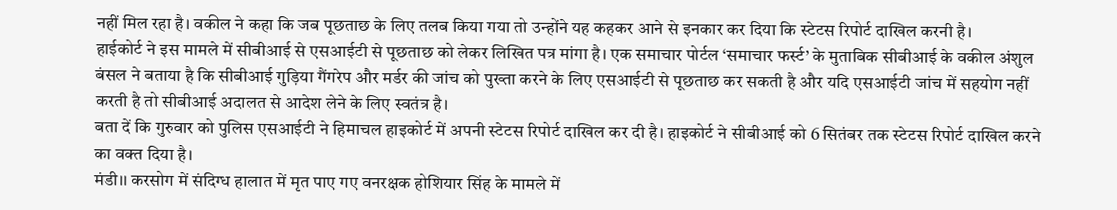नहीं मिल रहा है। वकील ने कहा कि जब पूछताछ के लिए तलब किया गया तो उन्होंने यह कहकर आने से इनकार कर दिया कि स्टेटस रिपोर्ट दाखिल करनी है।
हाईकोर्ट ने इस मामले में सीबीआई से एसआईटी से पूछताछ को लेकर लिखित पत्र मांगा है। एक समाचार पोर्टल ‘समाचार फर्स्ट’ के मुताबिक सीबीआई के वकील अंशुल बंसल ने बताया है कि सीबीआई गुड़िया गैंगरेप और मर्डर की जांच को पुख्ता करने के लिए एसआईटी से पूछताछ कर सकती है और यदि एसआईटी जांच में सहयोग नहीं करती है तो सीबीआई अदालत से आदेश लेने के लिए स्वतंत्र है।
बता दें कि गुरुवार को पुलिस एसआईटी ने हिमाचल हाइकोर्ट में अपनी स्टेटस रिपोर्ट दाखिल कर दी है। हाइकोर्ट ने सीबीआई को 6 सितंबर तक स्टेटस रिपोर्ट दाखिल करने का वक्त दिया है।
मंडी।। करसोग में संदिग्ध हालात में मृत पाए गए वनरक्षक होशियार सिंह के मामले में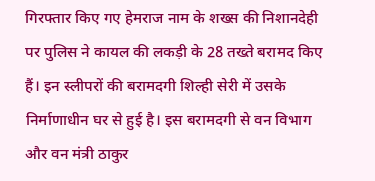गिरफ्तार किए गए हेमराज नाम के शख्स की निशानदेही पर पुलिस ने कायल की लकड़ी के 28 तख्ते बरामद किए हैं। इन स्लीपरों की बरामदगी शिल्ही सेरी में उसके निर्माणाधीन घर से हुई है। इस बरामदगी से वन विभाग और वन मंत्री ठाकुर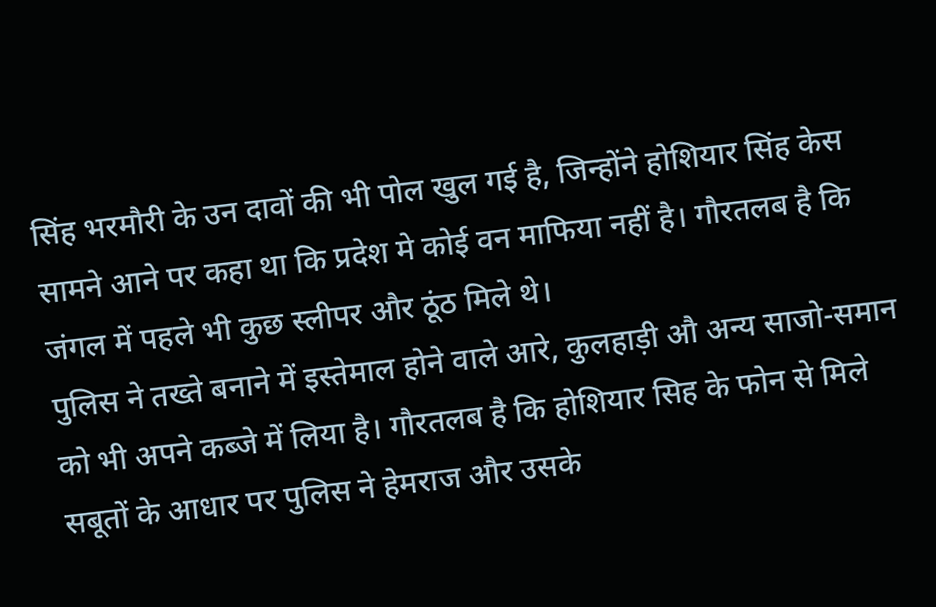सिंह भरमौरी के उन दावों की भी पोल खुल गई है, जिन्होंने होशियार सिंह केस सामने आने पर कहा था कि प्रदेश मे कोई वन माफिया नहीं है। गौरतलब है कि जंगल में पहले भी कुछ स्लीपर और ठूंठ मिले थे।
पुलिस ने तख्ते बनाने में इस्तेमाल होने वाले आरे, कुलहाड़ी औ अन्य साजो-समान को भी अपने कब्जे में लिया है। गौरतलब है कि होशियार सिह के फोन से मिले सबूतों के आधार पर पुलिस ने हेमराज और उसके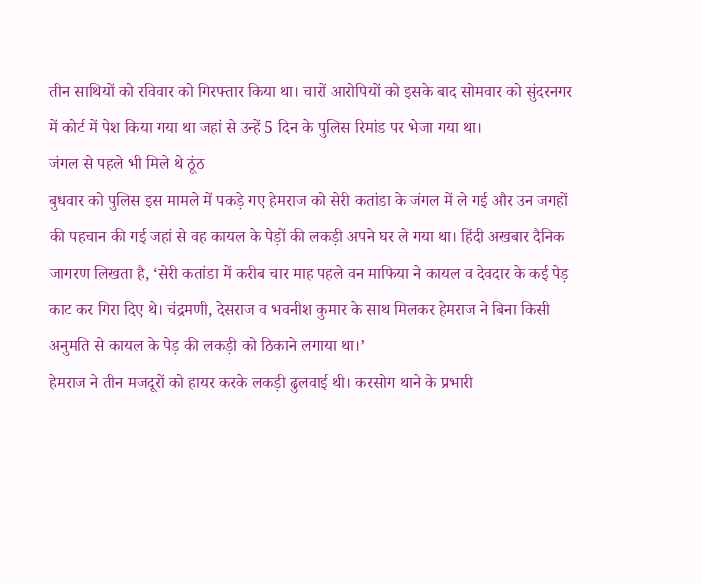तीन साथियों को रविवार को गिरफ्तार किया था। चारों आरोपियों को इसके बाद सोमवार को सुंदरनगर में कोर्ट में पेश किया गया था जहां से उन्हें 5 दिन के पुलिस रिमांड पर भेजा गया था।
जंगल से पहले भी मिले थे ठूंठ
बुधवार को पुलिस इस मामले में पकड़े गए हेमराज को सेरी कतांडा के जंगल में ले गई और उन जगहों की पहचान की गई जहां से वह कायल के पेड़ों की लकड़ी अपने घर ले गया था। हिंदी अखबार दैनिक जागरण लिखता है, ‘सेरी कतांडा में करीब चार माह पहले वन माफिया ने कायल व देवदार के कई पेड़ काट कर गिरा दिए थे। चंद्रमणी, देसराज व भवनीश कुमार के साथ मिलकर हेमराज ने बिना किसी अनुमति से कायल के पेड़ की लकड़ी को ठिकाने लगाया था।’
हेमराज ने तीन मजदूरों को हायर करके लकड़ी ढुलवाई थी। करसोग थाने के प्रभारी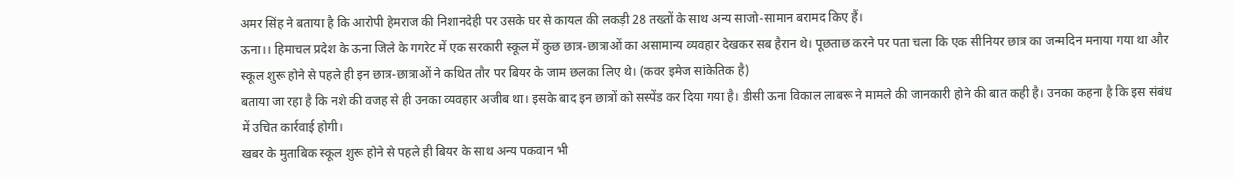अमर सिंह ने बताया है कि आरोपी हेमराज की निशानदेही पर उसके घर से कायल की लकड़ी 28 तख्तों के साथ अन्य साजो-सामान बरामद किए हैं।
ऊना।। हिमाचल प्रदेश के ऊना जिले के गगरेट में एक सरकारी स्कूल में कुछ छात्र-छात्राओं का असामान्य व्यवहार देखकर सब हैरान थे। पूछताछ करने पर पता चला कि एक सीनियर छात्र का जन्मदिन मनाया गया था और स्कूल शुरू होने से पहले ही इन छात्र-छात्राओं ने कथित तौर पर बियर के जाम छलका लिए थे। (कवर इमेज सांकेतिक है)
बताया जा रहा है कि नशे की वजह से ही उनका व्यवहार अजीब था। इसके बाद इन छात्रों को सस्पेंड कर दिया गया है। डीसी ऊना विकाल लाबरू ने मामले की जानकारी होने की बात कही है। उनका कहना है कि इस संबंध में उचित कार्रवाई होगी।
खबर के मुताबिक स्कूल शुरू होने से पहले ही बियर के साथ अन्य पकवान भी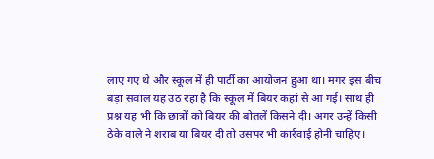लाए गए थे और स्कूल में ही पार्टी का आयोजन हुआ था। मगर इस बीच बड़ा सवाल यह उठ रहा है कि स्कूल में बियर कहां से आ गई। साथ ही प्रश्न यह भी कि छात्रों को बियर की बोतलें किसने दी। अगर उन्हें किसी ठेके वाले ने शराब या बियर दी तो उसपर भी कार्रवाई होनी चाहिए।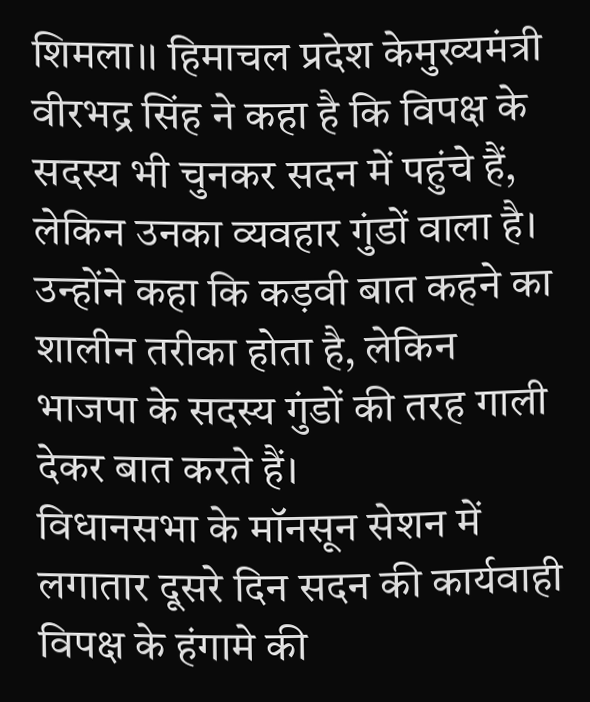शिमला।। हिमाचल प्रदेश केमुख्यमंत्री वीरभद्र सिंह ने कहा है कि विपक्ष के सदस्य भी चुनकर सदन में पहुंचे हैं, लेकिन उनका व्यवहार गुंडों वाला है। उन्होंने कहा कि कड़वी बात कहने का शालीन तरीका होता है, लेकिन भाजपा के सदस्य गुंडों की तरह गाली देकर बात करते हैं।
विधानसभा के मॉनसून सेशन में लगातार दूसरे दिन सदन की कार्यवाही विपक्ष के हंगामे की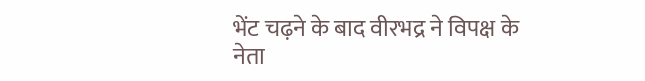भेंट चढ़ने के बाद वीरभद्र ने विपक्ष के नेता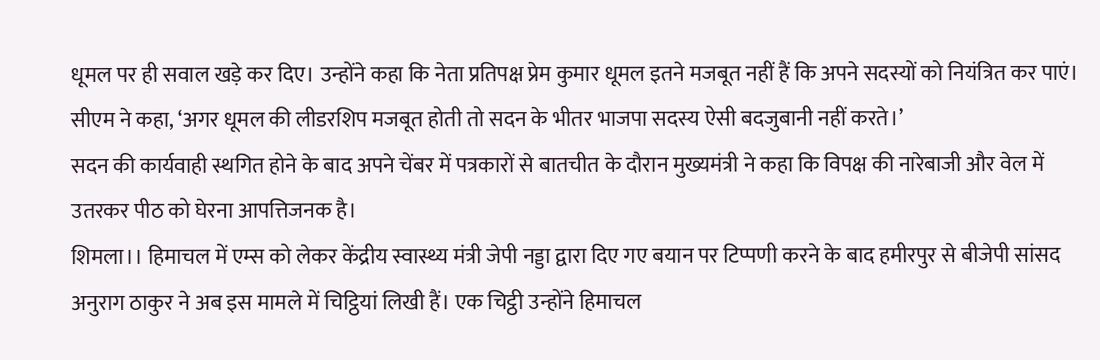धूमल पर ही सवाल खड़े कर दिए। उन्होंने कहा कि नेता प्रतिपक्ष प्रेम कुमार धूमल इतने मजबूत नहीं हैं कि अपने सदस्यों को नियंत्रित कर पाएं। सीएम ने कहा, ‘अगर धूमल की लीडरशिप मजबूत होती तो सदन के भीतर भाजपा सदस्य ऐसी बदजुबानी नहीं करते।’
सदन की कार्यवाही स्थगित होने के बाद अपने चेंबर में पत्रकारों से बातचीत के दौरान मुख्यमंत्री ने कहा कि विपक्ष की नारेबाजी और वेल में उतरकर पीठ को घेरना आपत्तिजनक है।
शिमला।। हिमाचल में एम्स को लेकर केंद्रीय स्वास्थ्य मंत्री जेपी नड्डा द्वारा दिए गए बयान पर टिप्पणी करने के बाद हमीरपुर से बीजेपी सांसद अनुराग ठाकुर ने अब इस मामले में चिट्ठियां लिखी हैं। एक चिट्ठी उन्होंने हिमाचल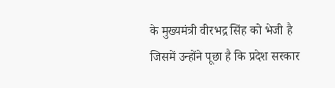के मुख्यमंत्री वीरभद्र सिंह को भेजी है जिसमें उन्होंने पूछा है कि प्रदेश सरकार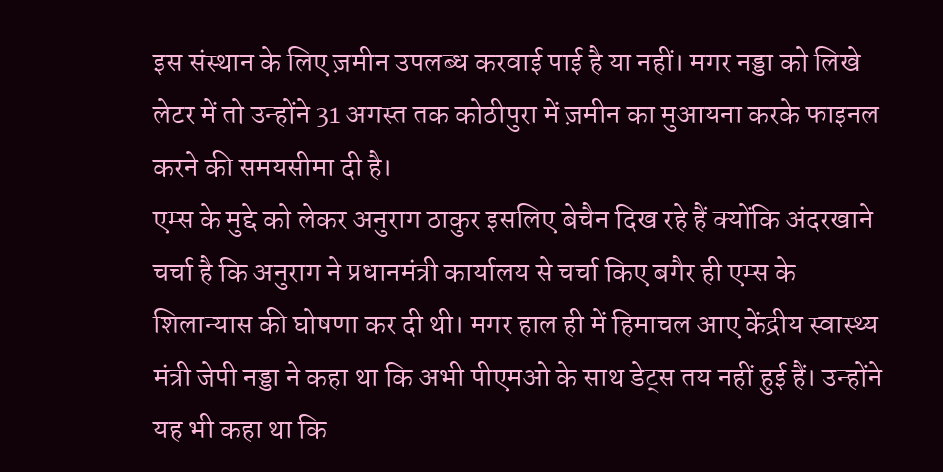इस संस्थान के लिए ज़मीन उपलब्ध करवाई पाई है या नहीं। मगर नड्डा को लिखे लेटर में तो उन्होंने 31 अगस्त तक कोठीपुरा में ज़मीन का मुआयना करके फाइनल करने की समयसीमा दी है।
एम्स के मुद्दे को लेकर अनुराग ठाकुर इसलिए बेचैन दिख रहे हैं क्योंकि अंदरखाने चर्चा है कि अनुराग ने प्रधानमंत्री कार्यालय से चर्चा किए बगैर ही एम्स के शिलान्यास की घोषणा कर दी थी। मगर हाल ही में हिमाचल आए केंद्रीय स्वास्थ्य मंत्री जेपी नड्डा ने कहा था कि अभी पीएमओ के साथ डेट्स तय नहीं हुई हैं। उन्होंने यह भी कहा था कि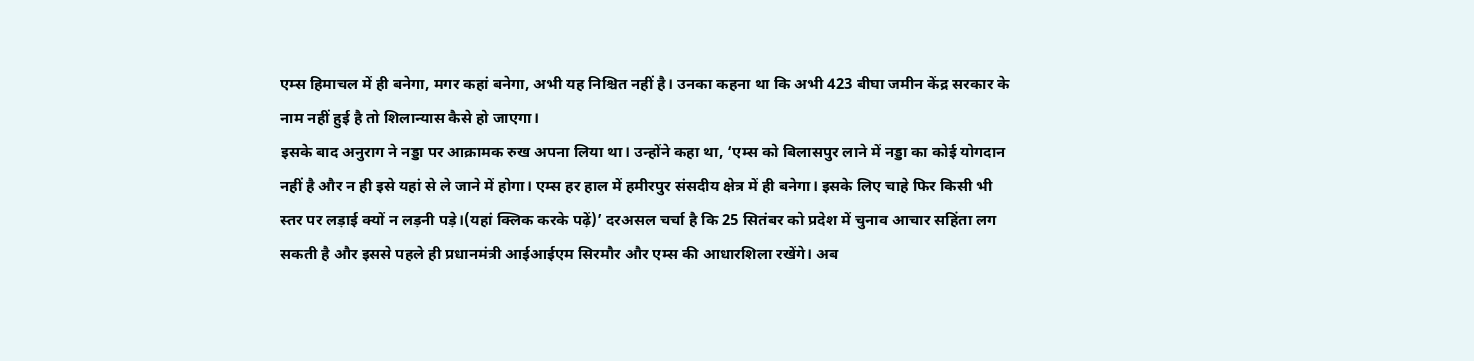एम्स हिमाचल में ही बनेगा, मगर कहां बनेगा, अभी यह निश्चित नहीं है। उनका कहना था कि अभी 423 बीघा जमीन केंद्र सरकार के नाम नहीं हुई है तो शिलान्यास कैसे हो जाएगा।
इसके बाद अनुराग ने नड्डा पर आक्रामक रुख अपना लिया था। उन्होंने कहा था, ‘एम्स को बिलासपुर लाने में नड्डा का कोई योगदान नहीं है और न ही इसे यहां से ले जाने में होगा। एम्स हर हाल में हमीरपुर संसदीय क्षेत्र में ही बनेगा। इसके लिए चाहे फिर किसी भी स्तर पर लड़ाई क्यों न लड़नी पड़े।(यहां क्लिक करके पढ़ें)’ दरअसल चर्चा है कि 25 सितंबर को प्रदेश में चुनाव आचार सहिंता लग सकती है और इससे पहले ही प्रधानमंत्री आईआईएम सिरमौर और एम्स की आधारशिला रखेंगे। अब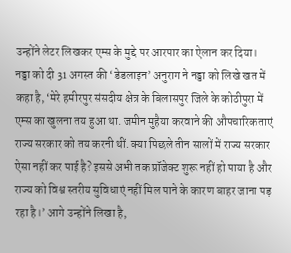उन्होंने लेटर लिखकर एम्स के मुद्दे पर आरपार का ऐलान कर दिया।
नड्डा को दी 31 अगस्त की ‘डेडलाइन’ अनुराग ने नड्डा को लिखे खत में कहा है, ‘मेरे हमीरपुर संसदीय क्षेत्र के बिलासपुर जिले के कोठीपुरा में एम्स का खुलना तय हुआ था. जमीन मुहैया करवाने की औपचारिकताएं राज्य सरकार को तय करनी थीं. क्या पिछले तीन सालों में राज्य सरकार ऐसा नहीं कर पाई है? इससे अभी तक प्रॉजेक्ट शुरू नहीं हो पाया है और राज्य को विश्व स्तरीय सुविधाएं नहीं मिल पाने के कारण बाहर जाना पड़ रहा है।’ आगे उन्होंने लिखा है,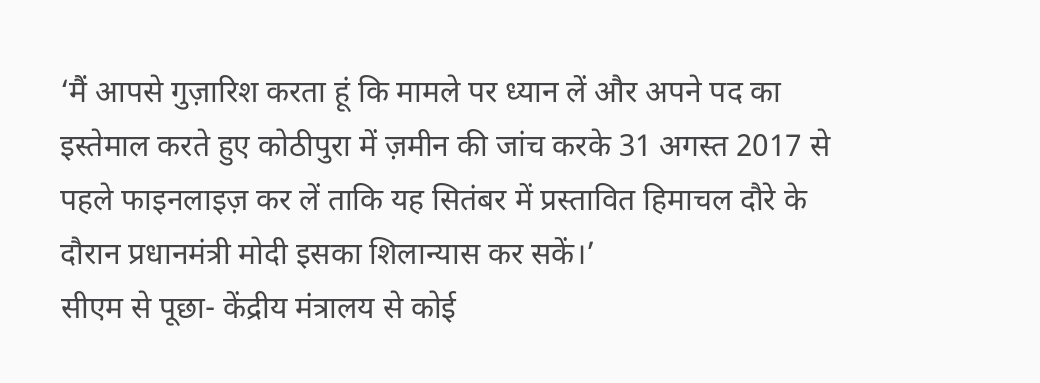‘मैं आपसे गुज़ारिश करता हूं कि मामले पर ध्यान लें और अपने पद का इस्तेमाल करते हुए कोठीपुरा में ज़मीन की जांच करके 31 अगस्त 2017 से पहले फाइनलाइज़ कर लें ताकि यह सितंबर में प्रस्तावित हिमाचल दौरे के दौरान प्रधानमंत्री मोदी इसका शिलान्यास कर सकें।’
सीएम से पूछा- केंद्रीय मंत्रालय से कोई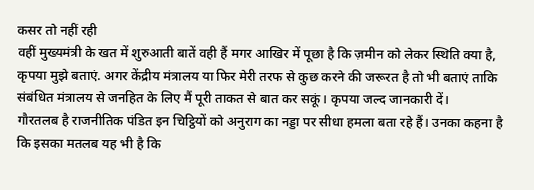कसर तो नहीं रही
वहीं मुख्यमंत्री के खत में शुरुआती बातें वही हैं मगर आखिर में पूछा है कि ज़मीन को लेकर स्थिति क्या है, कृपया मुझे बताएं. अगर केंद्रीय मंत्रालय या फिर मेरी तरफ से कुछ करने की जरूरत है तो भी बताएं ताकि संबंधित मंत्रालय से जनहित के लिए मैं पूरी ताकत से बात कर सकूं। कृपया जल्द जानकारी दें।
गौरतलब है राजनीतिक पंडित इन चिट्ठियों को अनुराग का नड्डा पर सीधा हमला बता रहे हैं। उनका कहना है कि इसका मतलब यह भी है कि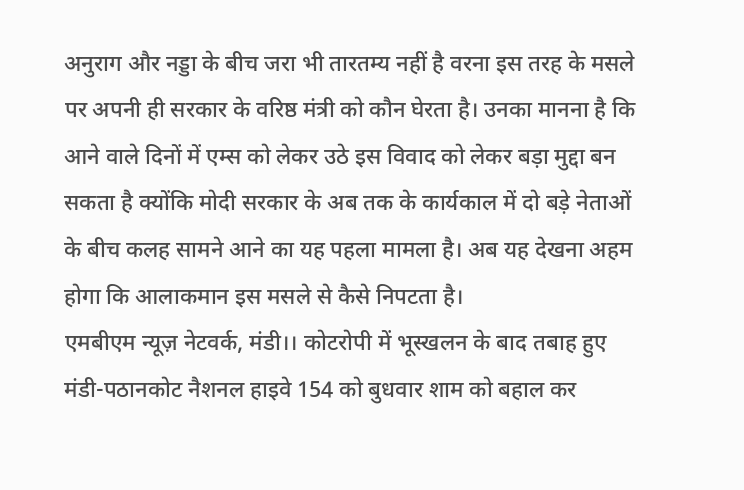अनुराग और नड्डा के बीच जरा भी तारतम्य नहीं है वरना इस तरह के मसले पर अपनी ही सरकार के वरिष्ठ मंत्री को कौन घेरता है। उनका मानना है कि आने वाले दिनों में एम्स को लेकर उठे इस विवाद को लेकर बड़ा मुद्दा बन सकता है क्योंकि मोदी सरकार के अब तक के कार्यकाल में दो बड़े नेताओं के बीच कलह सामने आने का यह पहला मामला है। अब यह देखना अहम होगा कि आलाकमान इस मसले से कैसे निपटता है।
एमबीएम न्यूज़ नेटवर्क, मंडी।। कोटरोपी में भूस्खलन के बाद तबाह हुए मंडी-पठानकोट नैशनल हाइवे 154 को बुधवार शाम को बहाल कर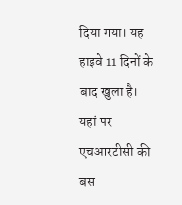दिया गया। यह हाइवे 11 दिनों के बाद खुला है। यहां पर एचआरटीसी की बस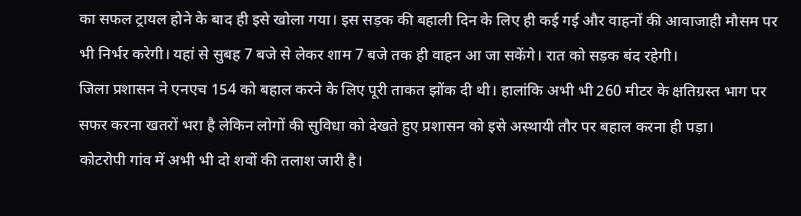का सफल ट्रायल होने के बाद ही इसे खोला गया। इस सड़क की बहाली दिन के लिए ही कई गई और वाहनों की आवाजाही मौसम पर भी निर्भर करेगी। यहां से सुबह 7 बजे से लेकर शाम 7 बजे तक ही वाहन आ जा सकेंगे। रात को सड़क बंद रहेगी।
जिला प्रशासन ने एनएच 154 को बहाल करने के लिए पूरी ताकत झोंक दी थी। हालांकि अभी भी 260 मीटर के क्षतिग्रस्त भाग पर सफर करना खतरों भरा है लेकिन लोगों की सुविधा को देखते हुए प्रशासन को इसे अस्थायी तौर पर बहाल करना ही पड़ा।
कोटरोपी गांव में अभी भी दो शवों की तलाश जारी है।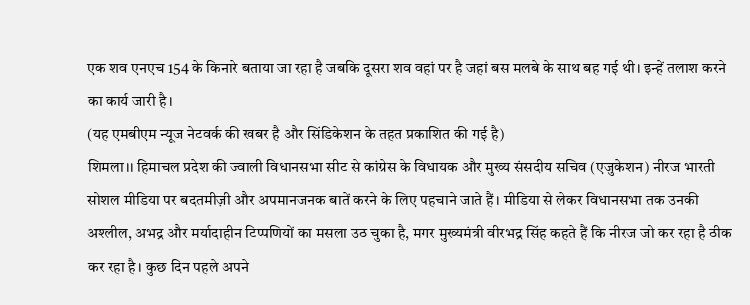एक शव एनएच 154 के किनारे बताया जा रहा है जबकि दूसरा शव वहां पर है जहां बस मलबे के साथ बह गई थी। इन्हें तलाश करने का कार्य जारी है।
(यह एमबीएम न्यूज नेटवर्क की खबर है और सिंडिकेशन के तहत प्रकाशित की गई है)
शिमला।। हिमाचल प्रदेश की ज्वाली विधानसभा सीट से कांग्रेस के विधायक और मुख्य संसदीय सचिव (एजुकेशन) नीरज भारती सोशल मीडिया पर बदतमीज़ी और अपमानजनक बातें करने के लिए पहचाने जाते हैं। मीडिया से लेकर विधानसभा तक उनकी अश्लील, अभद्र और मर्यादाहीन टिप्पणियों का मसला उठ चुका है, मगर मुख्यमंत्री वीरभद्र सिंह कहते हैं कि नीरज जो कर रहा है ठीक कर रहा है। कुछ दिन पहले अपने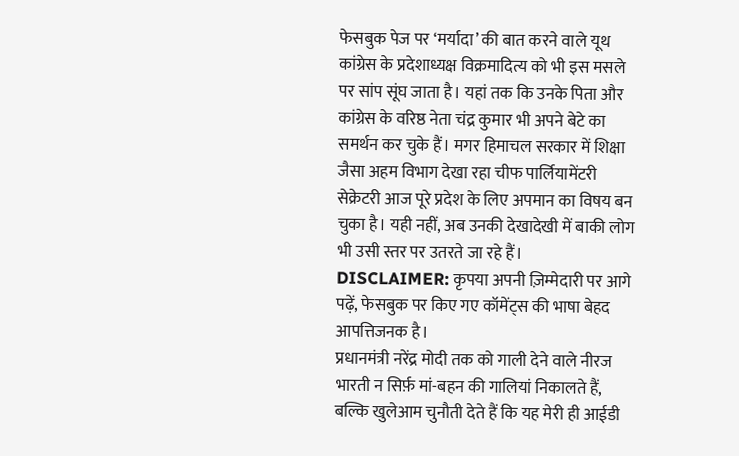फेसबुक पेज पर ‘मर्यादा’ की बात करने वाले यूथ कांग्रेस के प्रदेशाध्यक्ष विक्रमादित्य को भी इस मसले पर सांप सूंघ जाता है। यहां तक कि उनके पिता और कांग्रेस के वरिष्ठ नेता चंद्र कुमार भी अपने बेटे का समर्थन कर चुके हैं। मगर हिमाचल सरकार में शिक्षा जैसा अहम विभाग देखा रहा चीफ पार्लियामेंटरी सेक्रेटरी आज पूरे प्रदेश के लिए अपमान का विषय बन चुका है। यही नहीं, अब उनकी देखादेखी में बाकी लोग भी उसी स्तर पर उतरते जा रहे हैं।
DISCLAIMER: कृपया अपनी ज़िम्मेदारी पर आगे पढ़ें, फेसबुक पर किए गए कॉमेंट्स की भाषा बेहद आपत्तिजनक है।
प्रधानमंत्री नरेंद्र मोदी तक को गाली देने वाले नीरज भारती न सिर्फ़ मां-बहन की गालियां निकालते हैं, बल्कि खुलेआम चुनौती देते हैं कि यह मेरी ही आईडी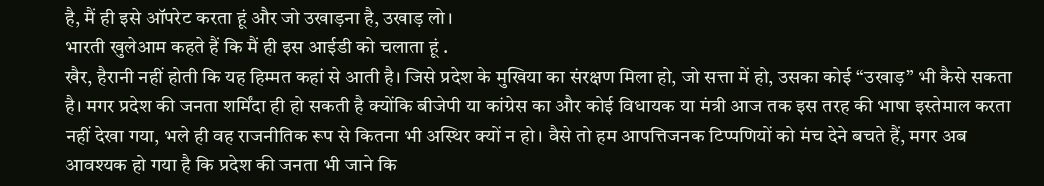है, मैं ही इसे ऑपरेट करता हूं और जो उखाड़ना है, उखाड़ लो।
भारती खुलेआम कहते हैं कि मैं ही इस आईडी को चलाता हूं .
खैर, हैरानी नहीं होती कि यह हिम्मत कहां से आती है। जिसे प्रदेश के मुखिया का संरक्षण मिला हो, जो सत्ता में हो, उसका कोई “उखाड़” भी कैसे सकता है। मगर प्रदेश की जनता शर्मिंदा ही हो सकती है क्योंकि बीजेपी या कांग्रेस का और कोई विधायक या मंत्री आज तक इस तरह की भाषा इस्तेमाल करता नहीं देखा गया, भले ही वह राजनीतिक रूप से कितना भी अस्थिर क्यों न हो। वैसे तो हम आपत्तिजनक टिप्पणियों को मंच देने बचते हैं, मगर अब आवश्यक हो गया है कि प्रदेश की जनता भी जाने कि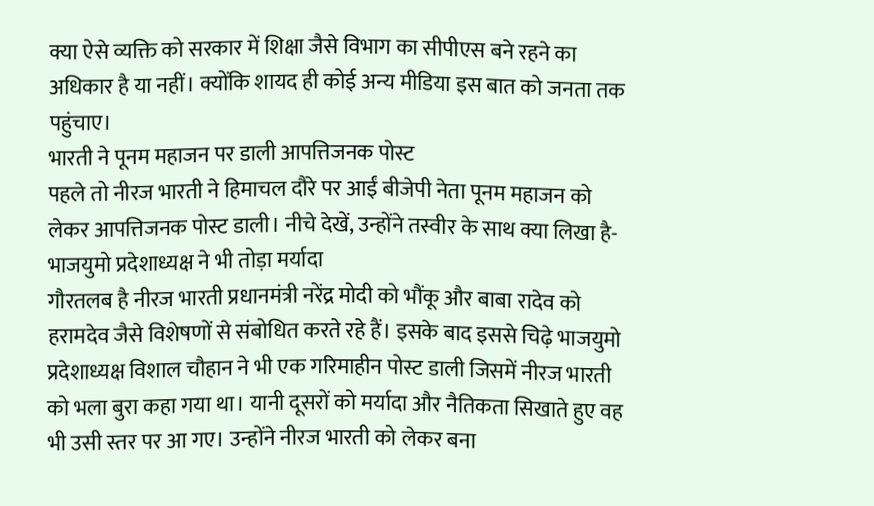क्या ऐसे व्यक्ति को सरकार में शिक्षा जैसे विभाग का सीपीएस बने रहने का अधिकार है या नहीं। क्योंकि शायद ही कोई अन्य मीडिया इस बात को जनता तक पहुंचाए।
भारती ने पूनम महाजन पर डाली आपत्तिजनक पोस्ट
पहले तो नीरज भारती ने हिमाचल दौरे पर आईं बीजेपी नेता पूनम महाजन को लेकर आपत्तिजनक पोस्ट डाली। नीचे देखें, उन्होंने तस्वीर के साथ क्या लिखा है-
भाजयुमो प्रदेशाध्यक्ष ने भी तोड़ा मर्यादा
गौरतलब है नीरज भारती प्रधानमंत्री नरेंद्र मोदी को भौंकू और बाबा रादेव को हरामदेव जैसे विशेषणों से संबोधित करते रहे हैं। इसके बाद इससे चिढ़े भाजयुमो प्रदेशाध्यक्ष विशाल चौहान ने भी एक गरिमाहीन पोस्ट डाली जिसमें नीरज भारती को भला बुरा कहा गया था। यानी दूसरों को मर्यादा और नैतिकता सिखाते हुए वह भी उसी स्तर पर आ गए। उन्होंने नीरज भारती को लेकर बना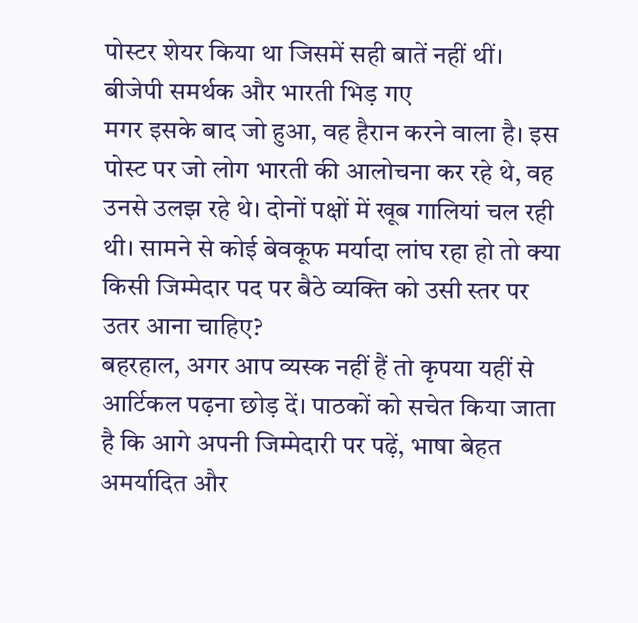पोस्टर शेयर किया था जिसमें सही बातें नहीं थीं।
बीजेपी समर्थक और भारती भिड़ गए
मगर इसके बाद जो हुआ, वह हैरान करने वाला है। इस पोस्ट पर जो लोग भारती की आलोचना कर रहे थे, वह उनसे उलझ रहे थे। दोनों पक्षों में खूब गालियां चल रही थी। सामने से कोई बेवकूफ मर्यादा लांघ रहा हो तो क्या किसी जिम्मेदार पद पर बैठे व्यक्ति को उसी स्तर पर उतर आना चाहिए?
बहरहाल, अगर आप व्यस्क नहीं हैं तो कृपया यहीं से आर्टिकल पढ़ना छोड़ दें। पाठकों को सचेत किया जाता है कि आगे अपनी जिम्मेदारी पर पढ़ें, भाषा बेहत अमर्यादित और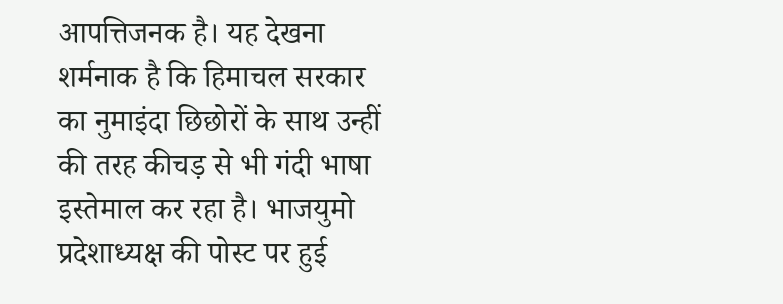आपत्तिजनक है। यह देखना शर्मनाक है कि हिमाचल सरकार का नुमाइंदा छिछोरों के साथ उन्हीं की तरह कीचड़ से भी गंदी भाषा इस्तेमाल कर रहा है। भाजयुमो प्रदेशाध्यक्ष की पोस्ट पर हुई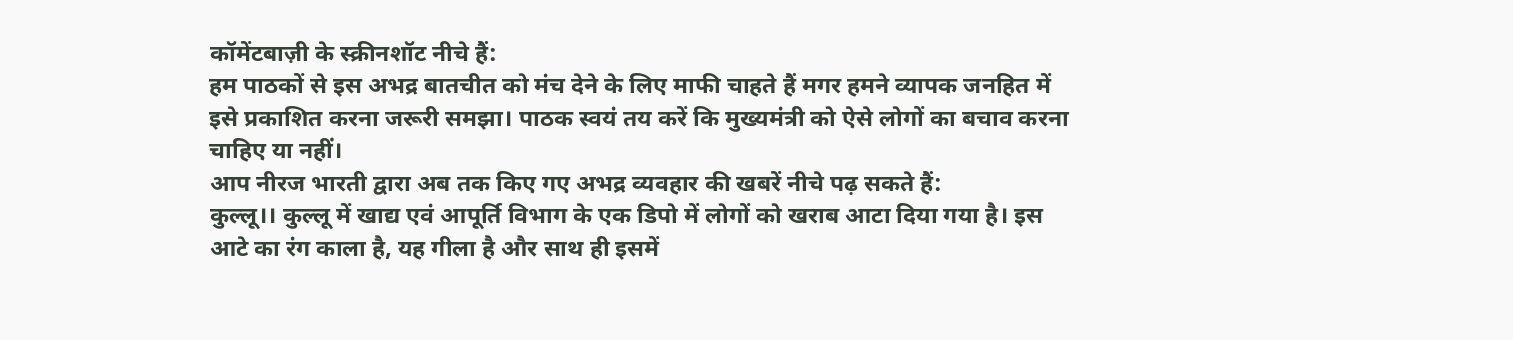कॉमेंटबाज़ी के स्क्रीनशॉट नीचे हैं:
हम पाठकों से इस अभद्र बातचीत को मंच देने के लिए माफी चाहते हैं मगर हमने व्यापक जनहित में इसे प्रकाशित करना जरूरी समझा। पाठक स्वयं तय करें कि मुख्यमंत्री को ऐसे लोगों का बचाव करना चाहिए या नहीं।
आप नीरज भारती द्वारा अब तक किए गए अभद्र व्यवहार की खबरें नीचे पढ़ सकते हैं:
कुल्लू।। कुल्लू में खाद्य एवं आपूर्ति विभाग के एक डिपो में लोगों को खराब आटा दिया गया है। इस आटे का रंग काला है, यह गीला है और साथ ही इसमें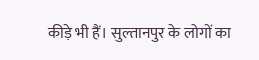कीड़े भी हैं। सुल्तानपुर के लोगों का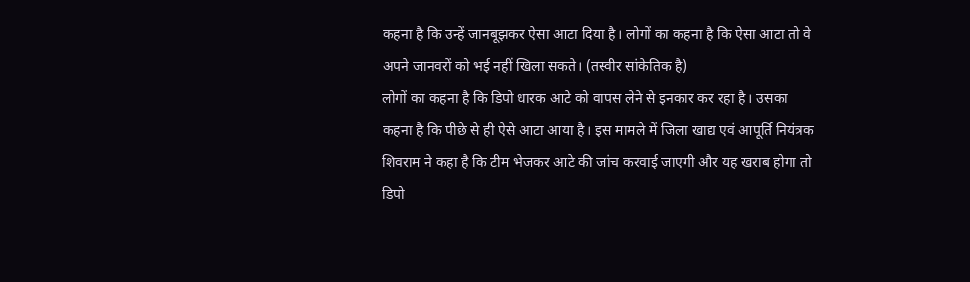कहना है कि उन्हें जानबूझकर ऐसा आटा दिया है। लोगों का कहना है कि ऐसा आटा तो वे अपने जानवरों को भई नहीं खिला सकते। (तस्वीर सांकेतिक है)
लोगों का कहना है कि डिपो धारक आटे को वापस लेने से इनकार कर रहा है। उसका कहना है कि पीछे से ही ऐसे आटा आया है। इस मामले में जिला खाद्य एवं आपूर्ति नियंत्रक शिवराम ने कहा है कि टीम भेजकर आटे की जांच करवाई जाएगी और यह खराब होगा तो डिपो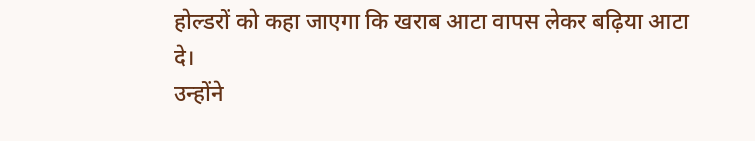होल्डरों को कहा जाएगा कि खराब आटा वापस लेकर बढ़िया आटा दे।
उन्होंने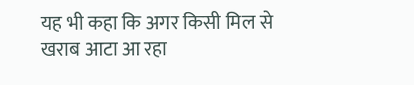यह भी कहा कि अगर किसी मिल से खराब आटा आ रहा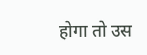होगा तो उस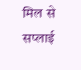मिल से सप्लाई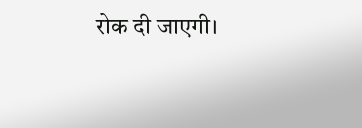रोक दी जाएगी।